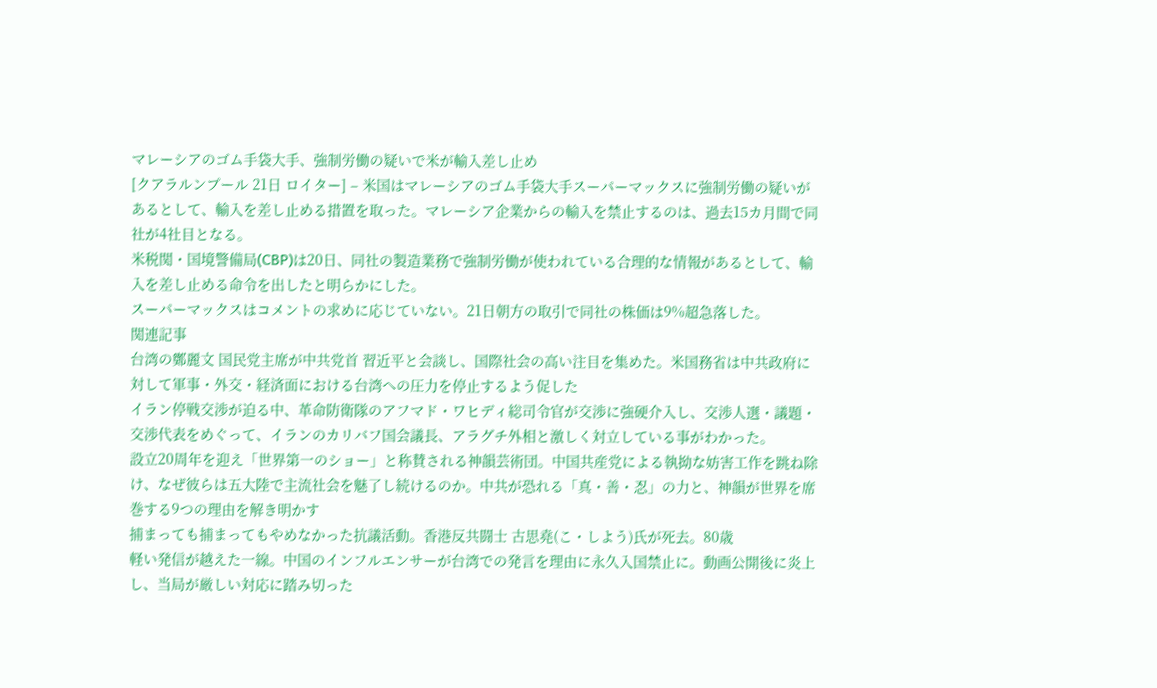マレーシアのゴム手袋大手、強制労働の疑いで米が輸入差し止め
[クアラルンプール 21日 ロイター] – 米国はマレーシアのゴム手袋大手スーパーマックスに強制労働の疑いがあるとして、輸入を差し止める措置を取った。マレーシア企業からの輸入を禁止するのは、過去15カ月間で同社が4社目となる。
米税関・国境警備局(CBP)は20日、同社の製造業務で強制労働が使われている合理的な情報があるとして、輸入を差し止める命令を出したと明らかにした。
スーパーマックスはコメントの求めに応じていない。21日朝方の取引で同社の株価は9%超急落した。
関連記事
台湾の鄭麗文 国民党主席が中共党首 習近平と会談し、国際社会の高い注目を集めた。米国務省は中共政府に対して軍事・外交・経済面における台湾への圧力を停止するよう促した
イラン停戦交渉が迫る中、革命防衛隊のアフマド・ワヒディ総司令官が交渉に強硬介入し、交渉人選・議題・交渉代表をめぐって、イランのカリバフ国会議長、アラグチ外相と激しく対立している事がわかった。
設立20周年を迎え「世界第一のショー」と称賛される神韻芸術団。中国共産党による執拗な妨害工作を跳ね除け、なぜ彼らは五大陸で主流社会を魅了し続けるのか。中共が恐れる「真・善・忍」の力と、神韻が世界を席巻する9つの理由を解き明かす
捕まっても捕まってもやめなかった抗議活動。香港反共闘士 古思堯(こ・しよう)氏が死去。80歳
軽い発信が越えた一線。中国のインフルエンサーが台湾での発言を理由に永久入国禁止に。動画公開後に炎上し、当局が厳しい対応に踏み切った